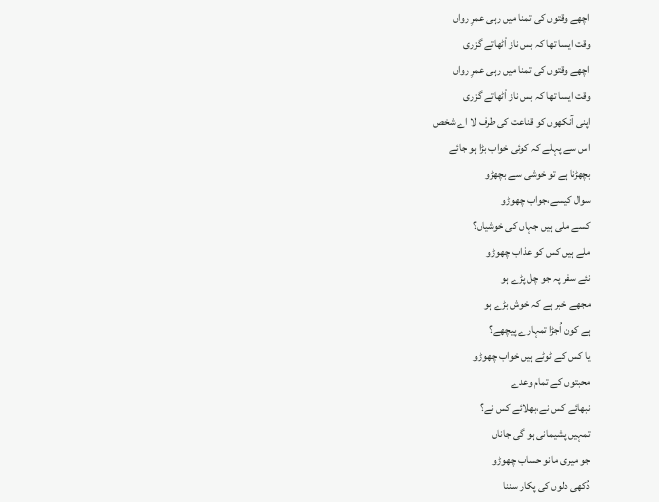اچھے وقتوں کی تمنا میں رہی عمرِ رواں
وقت ایسا تھا کہ بس ناز اْٹھاتے گزری
اچھے وقتوں کی تمنا میں رہی عمرِ رواں
وقت ایسا تھا کہ بس ناز اْٹھاتے گزری
اپنی آنکھوں کو قناعت کی طرف لا اے شخص
اس سے پہلے کہ کوئی خواب بڑا ہو جائے
بچھڑنا ہے تو خوشی سے بچھڑو
سوال کیسے،جواب چھوڑو
کسے ملی ہیں جہاں کی خوشیاں؟
ملے ہیں کس کو عذاب چھوڑو
نئے سفر پہ جو چل پڑے ہو
مجھے خبر ہے کہ خوش بڑے ہو
ہے کون اُجڑا تمہارے پیچھے؟
یا کس کے ٹوٹے ہیں خواب چھوڑو
محبتوں کے تمام وعدے
نبھائے کس نے،بھلائے کس نے؟
تمہیں پشیمانی ہو گی جاناں
جو میری مانو حساب چھوڑو
دُکھی دلوں کی پکار سننا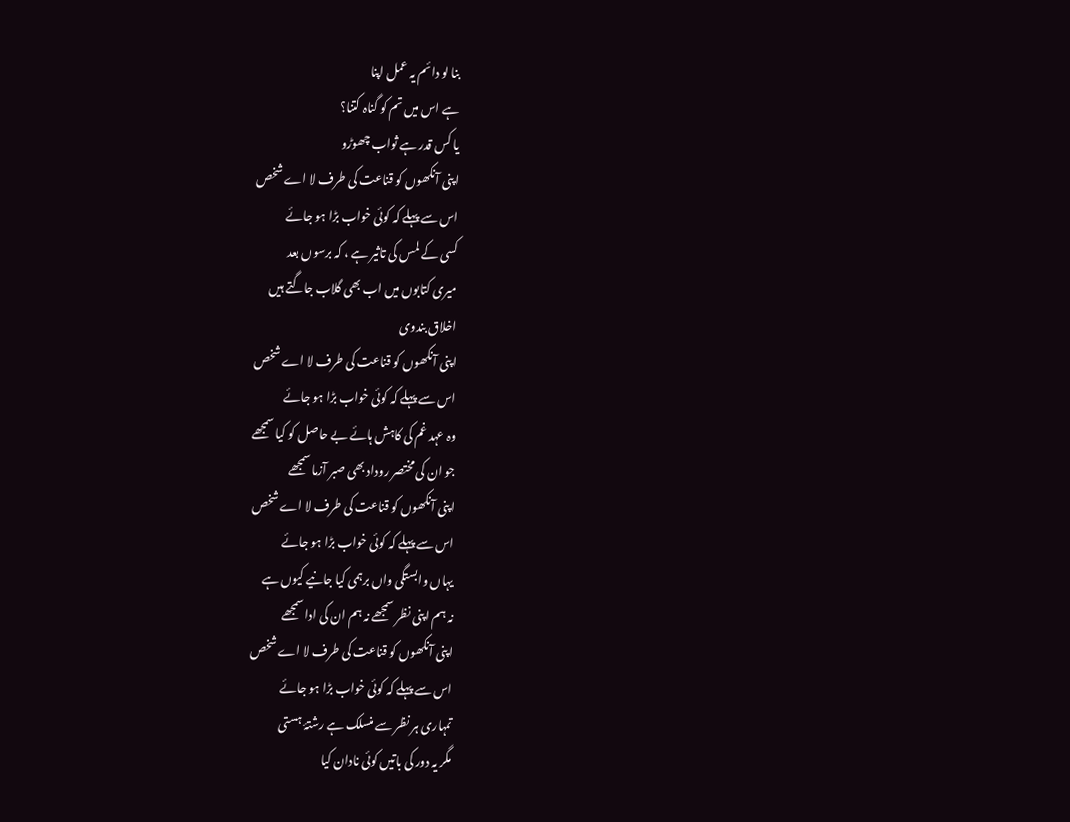بنا لو دائم یہ عمل اپنا
ہے اس میں تم کو گناہ کتنا؟
یا کس قدر ہے ثواب چھوڑو
اپنی آنکھوں کو قناعت کی طرف لا اے شخص
اس سے پہلے کہ کوئی خواب بڑا ہو جائے
کسی کے لمس کی تاثیر ہے ، کہ برسوں بعد
میری کتابوں میں اب بھی گلاب جاگتے ہیں
اخلاق بندوی
اپنی آنکھوں کو قناعت کی طرف لا اے شخص
اس سے پہلے کہ کوئی خواب بڑا ہو جائے
وہ عہد غم کی کاہش ہائے بے حاصل کو کیا سمجھے
جو ان کی مختصر روداد بھی صبر آزما سمجھے
اپنی آنکھوں کو قناعت کی طرف لا اے شخص
اس سے پہلے کہ کوئی خواب بڑا ہو جائے
یہاں وابستگی واں برہمی کیا جانیے کیوں ہے
نہ ہم اپنی نظر سمجھے نہ ہم ان کی ادا سمجھے
اپنی آنکھوں کو قناعت کی طرف لا اے شخص
اس سے پہلے کہ کوئی خواب بڑا ہو جائے
تمہاری ہر نظر سے منسلک ہے رشتۂ ہستی
مگر یہ دور کی باتیں کوئی نادان کیا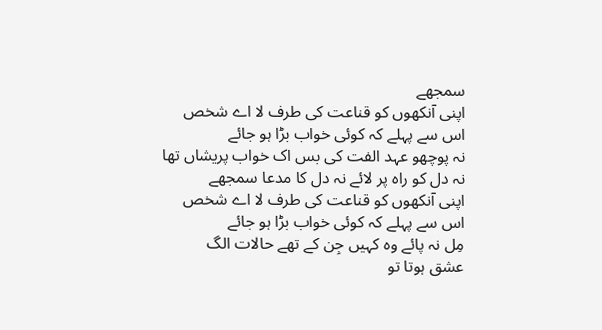سمجھے
اپنی آنکھوں کو قناعت کی طرف لا اے شخص
اس سے پہلے کہ کوئی خواب بڑا ہو جائے
نہ پوچھو عہد الفت کی بس اک خواب پریشاں تھا
نہ دل کو راہ پر لائے نہ دل کا مدعا سمجھے
اپنی آنکھوں کو قناعت کی طرف لا اے شخص
اس سے پہلے کہ کوئی خواب بڑا ہو جائے
مِل نہ پائے وہ کہیں جِن کے تھے حالات الگ
عشق ہوتا تو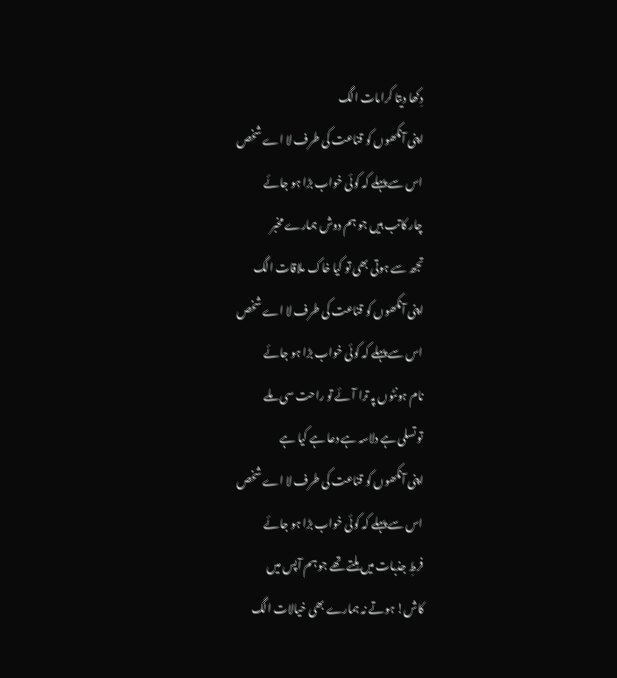دِکھا دیتا کرامات الگ
اپنی آنکھوں کو قناعت کی طرف لا اے شخص
اس سے پہلے کہ کوئی خواب بڑا ہو جائے
چار کاتب ہیں جو ہم دوش ہمارے مخبر
تجھ سے ہوتی بھی تو کیا خاک ملاقات الگ
اپنی آنکھوں کو قناعت کی طرف لا اے شخص
اس سے پہلے کہ کوئی خواب بڑا ہو جائے
نام ہونٹوں پہ ترا آئے تو راحت سی ملے
تو تسلی ہے دلاسہ ہے دعا ہے کیا ہے
اپنی آنکھوں کو قناعت کی طرف لا اے شخص
اس سے پہلے کہ کوئی خواب بڑا ہو جائے
فرطِ جذبات میں مِلتے تھے جو ہم آپس میں
کاش! ہوتے نہ ہمارے بھی خیالات الگ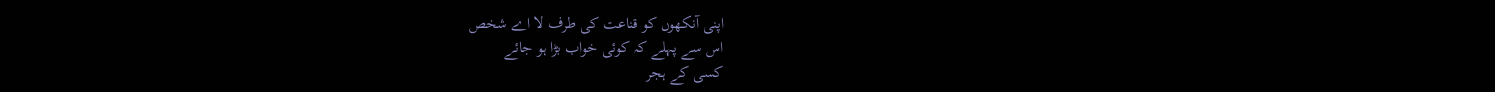اپنی آنکھوں کو قناعت کی طرف لا اے شخص
اس سے پہلے کہ کوئی خواب بڑا ہو جائے
کسی کے ہجر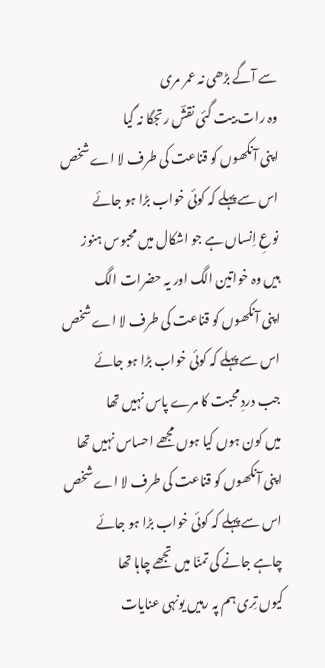سے آگے بڑھی نہ عمر مری
وہ رات بیت گئی نقشؔ رتجگا نہ گیا
اپنی آنکھوں کو قناعت کی طرف لا اے شخص
اس سے پہلے کہ کوئی خواب بڑا ہو جائے
نوعِ اِنساں ہے جو اشکال میں محبوس ہنوز
ہیں وہ خواتین الگ اور یہ حضرات الگ
اپنی آنکھوں کو قناعت کی طرف لا اے شخص
اس سے پہلے کہ کوئی خواب بڑا ہو جائے
جب دردِ محبت کا مرے پاس نہیں تھا
میں کون ہوں کیا ہوں مجھے احساس نہیں تھا
اپنی آنکھوں کو قناعت کی طرف لا اے شخص
اس سے پہلے کہ کوئی خواب بڑا ہو جائے
چاہے جانے کی تمنّا میں تجھے چاہا تھا
کیوں تِری ہم پہ رہیں یونہی عنایات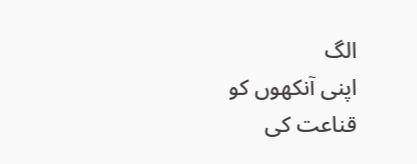الگ
اپنی آنکھوں کو قناعت کی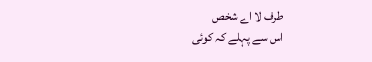طرف لا اے شخص
اس سے پہلے کہ کوئی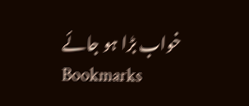خواب بڑا ہو جائے
Bookmarks